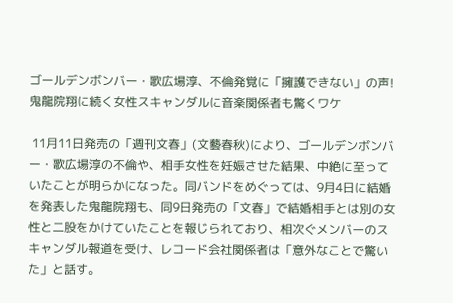ゴールデンボンバー・歌広場淳、不倫発覚に「擁護できない」の声! 鬼龍院翔に続く女性スキャンダルに音楽関係者も驚くワケ

 11月11日発売の「週刊文春」(文藝春秋)により、ゴールデンボンバー・歌広場淳の不倫や、相手女性を妊娠させた結果、中絶に至っていたことが明らかになった。同バンドをめぐっては、9月4日に結婚を発表した鬼龍院翔も、同9日発売の「文春」で結婚相手とは別の女性と二股をかけていたことを報じられており、相次ぐメンバーのスキャンダル報道を受け、レコード会社関係者は「意外なことで驚いた」と話す。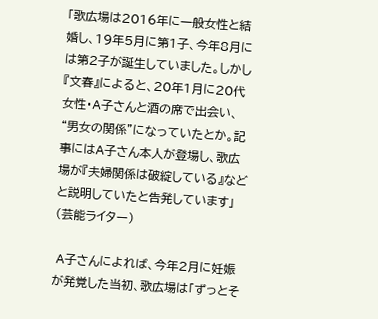「歌広場は2016年に一般女性と結婚し、19年5月に第1子、今年8月には第2子が誕生していました。しかし『文春』によると、20年1月に20代女性・A子さんと酒の席で出会い、“男女の関係”になっていたとか。記事にはA子さん本人が登場し、歌広場が『夫婦関係は破綻している』などと説明していたと告発しています」(芸能ライター)

 A子さんによれば、今年2月に妊娠が発覚した当初、歌広場は「ずっとそ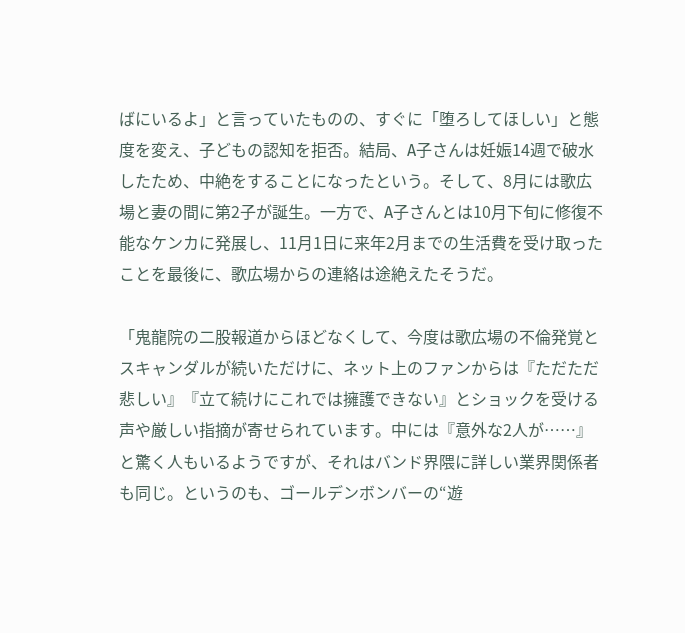ばにいるよ」と言っていたものの、すぐに「堕ろしてほしい」と態度を変え、子どもの認知を拒否。結局、A子さんは妊娠14週で破水したため、中絶をすることになったという。そして、8月には歌広場と妻の間に第2子が誕生。一方で、A子さんとは10月下旬に修復不能なケンカに発展し、11月1日に来年2月までの生活費を受け取ったことを最後に、歌広場からの連絡は途絶えたそうだ。

「鬼龍院の二股報道からほどなくして、今度は歌広場の不倫発覚とスキャンダルが続いただけに、ネット上のファンからは『ただただ悲しい』『立て続けにこれでは擁護できない』とショックを受ける声や厳しい指摘が寄せられています。中には『意外な2人が……』と驚く人もいるようですが、それはバンド界隈に詳しい業界関係者も同じ。というのも、ゴールデンボンバーの“遊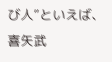び人”といえば、喜矢武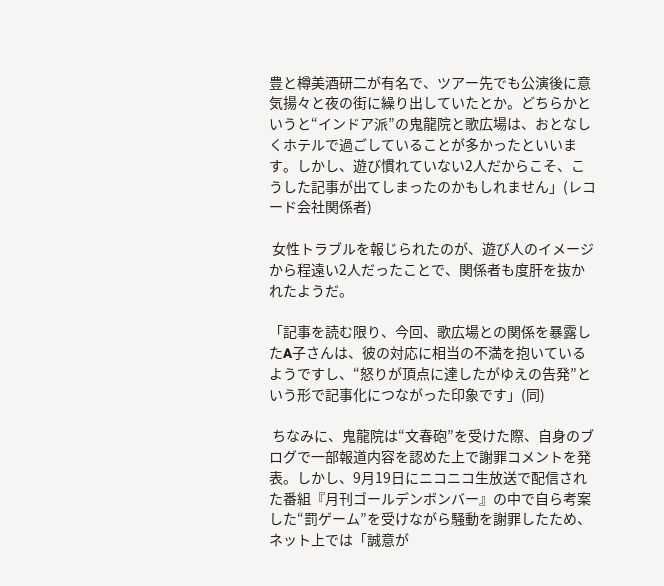豊と樽美酒研二が有名で、ツアー先でも公演後に意気揚々と夜の街に繰り出していたとか。どちらかというと“インドア派”の鬼龍院と歌広場は、おとなしくホテルで過ごしていることが多かったといいます。しかし、遊び慣れていない2人だからこそ、こうした記事が出てしまったのかもしれません」(レコード会社関係者)

 女性トラブルを報じられたのが、遊び人のイメージから程遠い2人だったことで、関係者も度肝を抜かれたようだ。

「記事を読む限り、今回、歌広場との関係を暴露したA子さんは、彼の対応に相当の不満を抱いているようですし、“怒りが頂点に達したがゆえの告発”という形で記事化につながった印象です」(同)

 ちなみに、鬼龍院は“文春砲”を受けた際、自身のブログで一部報道内容を認めた上で謝罪コメントを発表。しかし、9月19日にニコニコ生放送で配信された番組『月刊ゴールデンボンバー』の中で自ら考案した“罰ゲーム”を受けながら騒動を謝罪したため、ネット上では「誠意が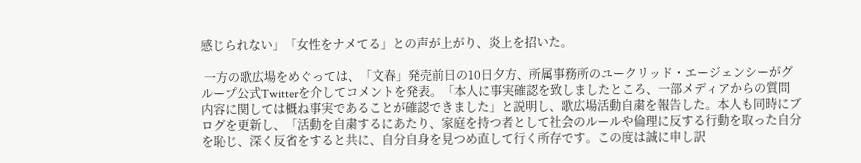感じられない」「女性をナメてる」との声が上がり、炎上を招いた。

 一方の歌広場をめぐっては、「文春」発売前日の10日夕方、所属事務所のユークリッド・エージェンシーがグループ公式Twitterを介してコメントを発表。「本人に事実確認を致しましたところ、一部メディアからの質問内容に関しては概ね事実であることが確認できました」と説明し、歌広場活動自粛を報告した。本人も同時にブログを更新し、「活動を自粛するにあたり、家庭を持つ者として社会のルールや倫理に反する行動を取った自分を恥じ、深く反省をすると共に、自分自身を見つめ直して行く所存です。この度は誠に申し訳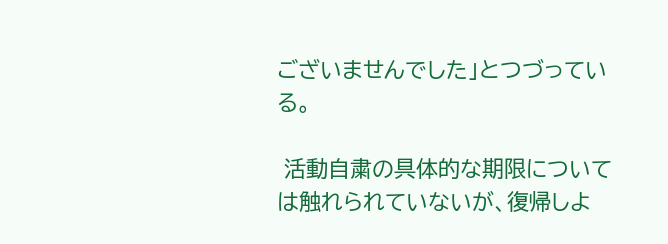ございませんでした」とつづっている。

 活動自粛の具体的な期限については触れられていないが、復帰しよ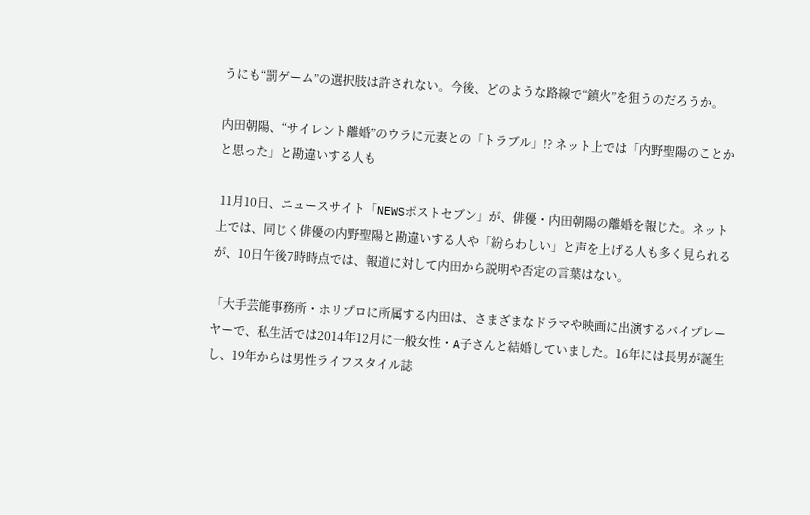うにも“罰ゲーム”の選択肢は許されない。今後、どのような路線で“鎮火”を狙うのだろうか。

内田朝陽、“サイレント離婚”のウラに元妻との「トラブル」!? ネット上では「内野聖陽のことかと思った」と勘違いする人も

 11月10日、ニュースサイト「NEWSポストセブン」が、俳優・内田朝陽の離婚を報じた。ネット上では、同じく俳優の内野聖陽と勘違いする人や「紛らわしい」と声を上げる人も多く見られるが、10日午後7時時点では、報道に対して内田から説明や否定の言葉はない。

「大手芸能事務所・ホリプロに所属する内田は、さまざまなドラマや映画に出演するバイプレーヤーで、私生活では2014年12月に一般女性・A子さんと結婚していました。16年には長男が誕生し、19年からは男性ライフスタイル誌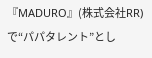『MADURO』(株式会社RR)で“パパタレント”とし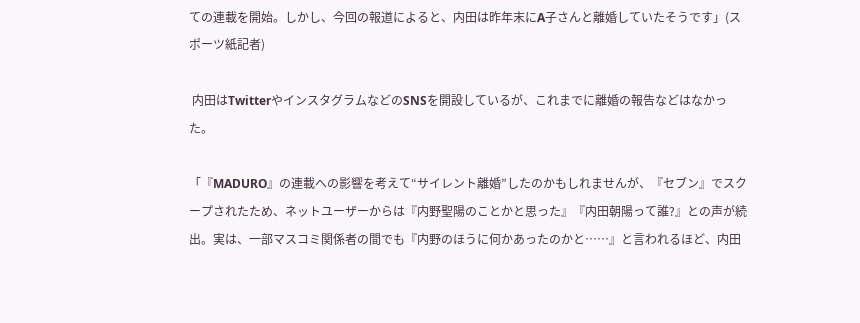ての連載を開始。しかし、今回の報道によると、内田は昨年末にA子さんと離婚していたそうです」(スポーツ紙記者)

 内田はTwitterやインスタグラムなどのSNSを開設しているが、これまでに離婚の報告などはなかった。

「『MADURO』の連載への影響を考えて“サイレント離婚”したのかもしれませんが、『セブン』でスクープされたため、ネットユーザーからは『内野聖陽のことかと思った』『内田朝陽って誰?』との声が続出。実は、一部マスコミ関係者の間でも『内野のほうに何かあったのかと……』と言われるほど、内田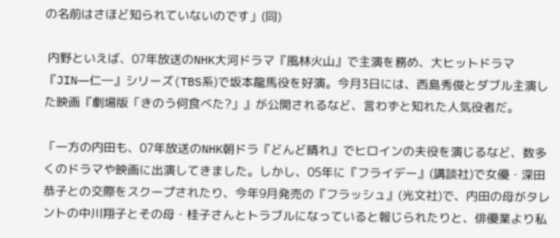の名前はさほど知られていないのです」(同)

 内野といえば、07年放送のNHK大河ドラマ『風林火山』で主演を務め、大ヒットドラマ『JIN―仁―』シリーズ(TBS系)で坂本龍馬役を好演。今月3日には、西島秀俊とダブル主演した映画『劇場版「きのう何食べた?」』が公開されるなど、言わずと知れた人気役者だ。

「一方の内田も、07年放送のNHK朝ドラ『どんど晴れ』でヒロインの夫役を演じるなど、数多くのドラマや映画に出演してきました。しかし、05年に『フライデー』(講談社)で女優・深田恭子との交際をスクープされたり、今年9月発売の『フラッシュ』(光文社)で、内田の母がタレントの中川翔子とその母・桂子さんとトラブルになっていると報じられたりと、俳優業より私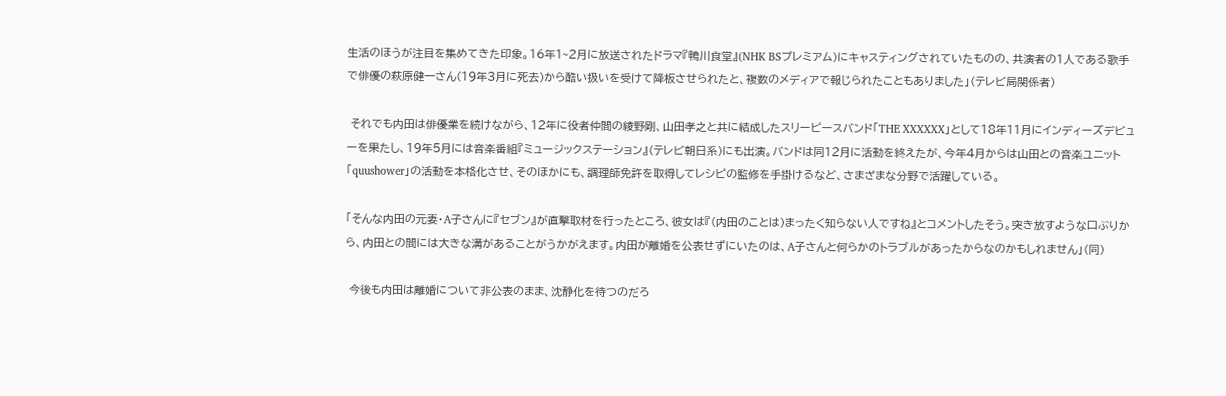生活のほうが注目を集めてきた印象。16年1~2月に放送されたドラマ『鴨川食堂』(NHK BSプレミアム)にキャスティングされていたものの、共演者の1人である歌手で俳優の萩原健一さん(19年3月に死去)から酷い扱いを受けて降板させられたと、複数のメディアで報じられたこともありました」(テレビ局関係者)

 それでも内田は俳優業を続けながら、12年に役者仲間の綾野剛、山田孝之と共に結成したスリーピースバンド「THE XXXXXX」として18年11月にインディーズデビューを果たし、19年5月には音楽番組『ミュージックステーション』(テレビ朝日系)にも出演。バンドは同12月に活動を終えたが、今年4月からは山田との音楽ユニット「quushower」の活動を本格化させ、そのほかにも、調理師免許を取得してレシピの監修を手掛けるなど、さまざまな分野で活躍している。

「そんな内田の元妻・A子さんに『セブン』が直撃取材を行ったところ、彼女は『(内田のことは)まったく知らない人ですね』とコメントしたそう。突き放すような口ぶりから、内田との間には大きな溝があることがうかがえます。内田が離婚を公表せずにいたのは、A子さんと何らかのトラブルがあったからなのかもしれません」(同)

 今後も内田は離婚について非公表のまま、沈静化を待つのだろ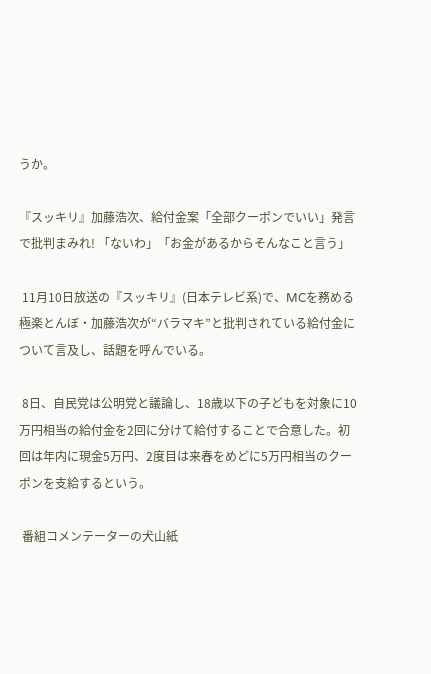うか。

『スッキリ』加藤浩次、給付金案「全部クーポンでいい」発言で批判まみれ! 「ないわ」「お金があるからそんなこと言う」

 11月10日放送の『スッキリ』(日本テレビ系)で、MCを務める極楽とんぼ・加藤浩次が“バラマキ”と批判されている給付金について言及し、話題を呼んでいる。

 8日、自民党は公明党と議論し、18歳以下の子どもを対象に10万円相当の給付金を2回に分けて給付することで合意した。初回は年内に現金5万円、2度目は来春をめどに5万円相当のクーポンを支給するという。

 番組コメンテーターの犬山紙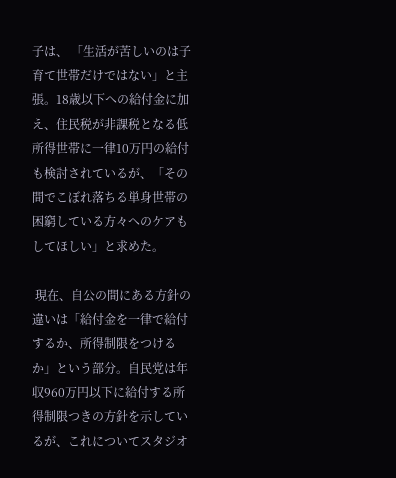子は、 「生活が苦しいのは子育て世帯だけではない」と主張。18歳以下への給付金に加え、住民税が非課税となる低所得世帯に一律10万円の給付も検討されているが、「その間でこぼれ落ちる単身世帯の困窮している方々へのケアもしてほしい」と求めた。

 現在、自公の間にある方針の違いは「給付金を一律で給付するか、所得制限をつけるか」という部分。自民党は年収960万円以下に給付する所得制限つきの方針を示しているが、これについてスタジオ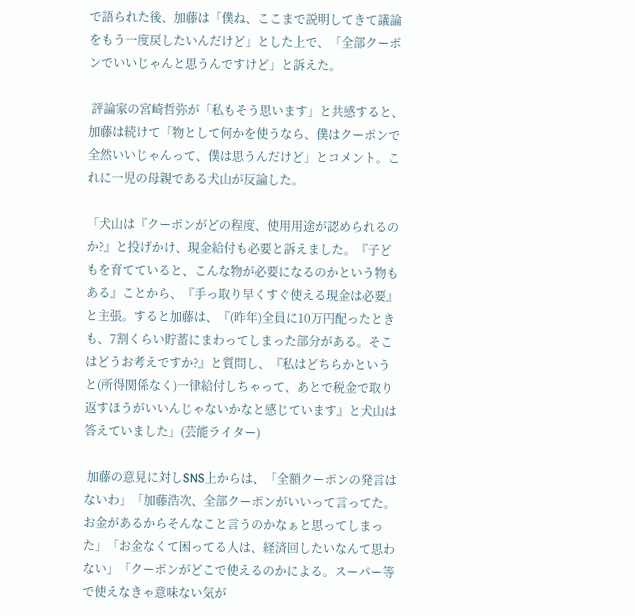で語られた後、加藤は「僕ね、ここまで説明してきて議論をもう一度戻したいんだけど」とした上で、「全部クーポンでいいじゃんと思うんですけど」と訴えた。

 評論家の宮崎哲弥が「私もそう思います」と共感すると、加藤は続けて「物として何かを使うなら、僕はクーポンで全然いいじゃんって、僕は思うんだけど」とコメント。これに一児の母親である犬山が反論した。

「犬山は『クーポンがどの程度、使用用途が認められるのか?』と投げかけ、現金給付も必要と訴えました。『子どもを育てていると、こんな物が必要になるのかという物もある』ことから、『手っ取り早くすぐ使える現金は必要』と主張。すると加藤は、『(昨年)全員に10万円配ったときも、7割くらい貯蓄にまわってしまった部分がある。そこはどうお考えですか?』と質問し、『私はどちらかというと(所得関係なく)一律給付しちゃって、あとで税金で取り返すほうがいいんじゃないかなと感じています』と犬山は答えていました」(芸能ライター)

 加藤の意見に対しSNS上からは、「全額クーポンの発言はないわ」「加藤浩次、全部クーポンがいいって言ってた。お金があるからそんなこと言うのかなぁと思ってしまった」「お金なくて困ってる人は、経済回したいなんて思わない」「クーポンがどこで使えるのかによる。スーパー等で使えなきゃ意味ない気が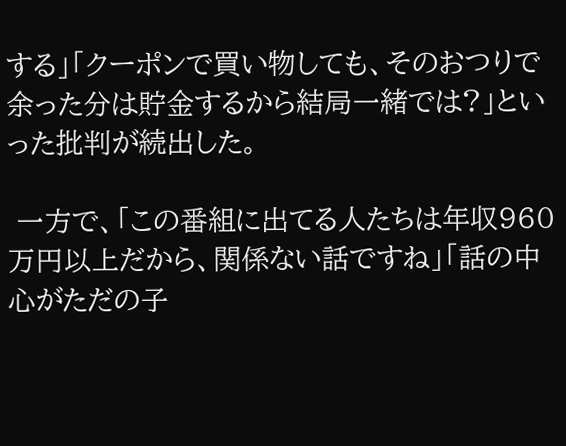する」「クーポンで買い物しても、そのおつりで余った分は貯金するから結局一緒では?」といった批判が続出した。

 一方で、「この番組に出てる人たちは年収960万円以上だから、関係ない話ですね」「話の中心がただの子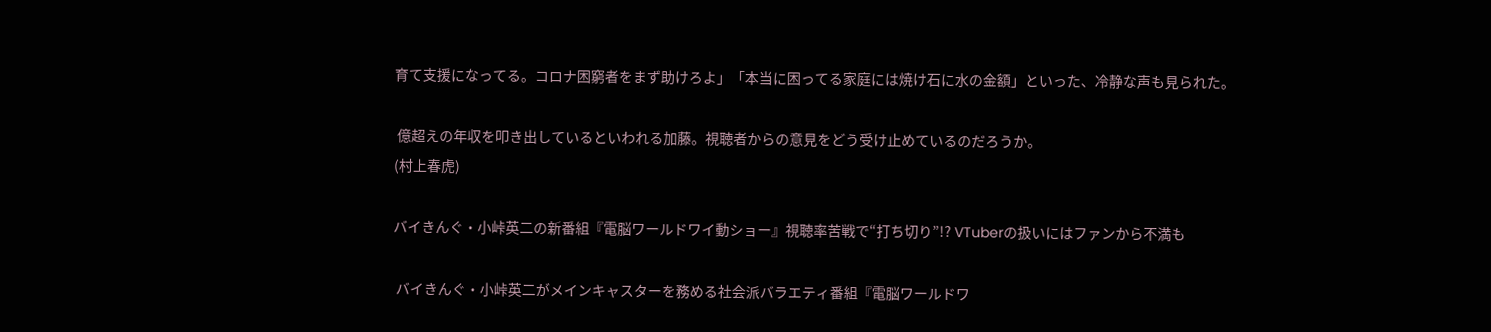育て支援になってる。コロナ困窮者をまず助けろよ」「本当に困ってる家庭には焼け石に水の金額」といった、冷静な声も見られた。

 億超えの年収を叩き出しているといわれる加藤。視聴者からの意見をどう受け止めているのだろうか。
(村上春虎)

バイきんぐ・小峠英二の新番組『電脳ワールドワイ動ショー』視聴率苦戦で“打ち切り”!? VTuberの扱いにはファンから不満も

 バイきんぐ・小峠英二がメインキャスターを務める社会派バラエティ番組『電脳ワールドワ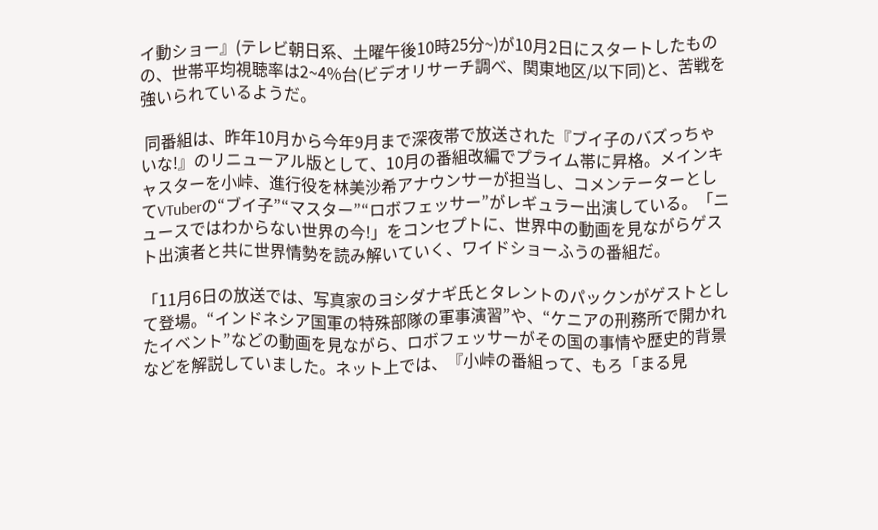イ動ショー』(テレビ朝日系、土曜午後10時25分~)が10月2日にスタートしたものの、世帯平均視聴率は2~4%台(ビデオリサーチ調べ、関東地区/以下同)と、苦戦を強いられているようだ。

 同番組は、昨年10月から今年9月まで深夜帯で放送された『ブイ子のバズっちゃいな!』のリニューアル版として、10月の番組改編でプライム帯に昇格。メインキャスターを小峠、進行役を林美沙希アナウンサーが担当し、コメンテーターとしてVTuberの“ブイ子”“マスター”“ロボフェッサー”がレギュラー出演している。「ニュースではわからない世界の今!」をコンセプトに、世界中の動画を見ながらゲスト出演者と共に世界情勢を読み解いていく、ワイドショーふうの番組だ。

「11月6日の放送では、写真家のヨシダナギ氏とタレントのパックンがゲストとして登場。“インドネシア国軍の特殊部隊の軍事演習”や、“ケニアの刑務所で開かれたイベント”などの動画を見ながら、ロボフェッサーがその国の事情や歴史的背景などを解説していました。ネット上では、『小峠の番組って、もろ「まる見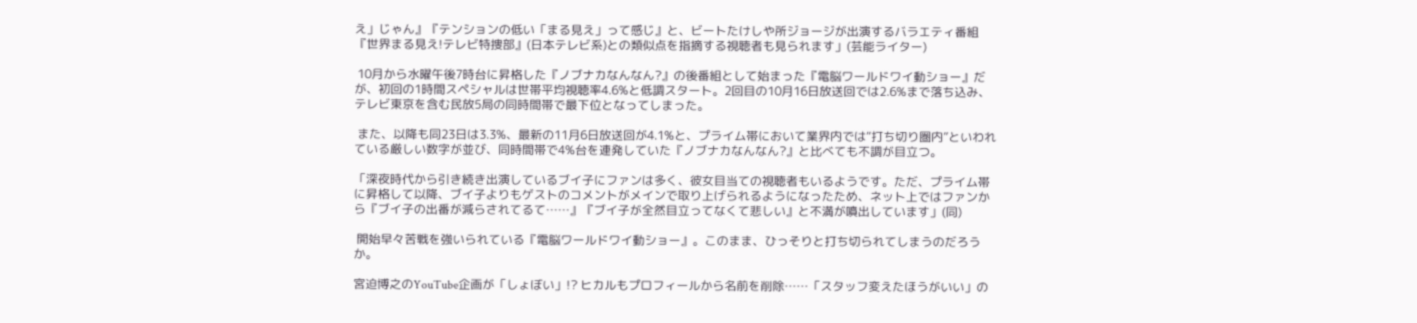え」じゃん』『テンションの低い「まる見え」って感じ』と、ビートたけしや所ジョージが出演するバラエティ番組『世界まる見え!テレビ特捜部』(日本テレビ系)との類似点を指摘する視聴者も見られます」(芸能ライター)

 10月から水曜午後7時台に昇格した『ノブナカなんなん?』の後番組として始まった『電脳ワールドワイ動ショー』だが、初回の1時間スペシャルは世帯平均視聴率4.6%と低調スタート。2回目の10月16日放送回では2.6%まで落ち込み、テレビ東京を含む民放5局の同時間帯で最下位となってしまった。

 また、以降も同23日は3.3%、最新の11月6日放送回が4.1%と、プライム帯において業界内では“打ち切り圏内”といわれている厳しい数字が並び、同時間帯で4%台を連発していた『ノブナカなんなん?』と比べても不調が目立つ。

「深夜時代から引き続き出演しているブイ子にファンは多く、彼女目当ての視聴者もいるようです。ただ、プライム帯に昇格して以降、ブイ子よりもゲストのコメントがメインで取り上げられるようになったため、ネット上ではファンから『ブイ子の出番が減らされてるて……』『ブイ子が全然目立ってなくて悲しい』と不満が噴出しています」(同)

 開始早々苦戦を強いられている『電脳ワールドワイ動ショー』。このまま、ひっそりと打ち切られてしまうのだろうか。

宮迫博之のYouTube企画が「しょぼい」!? ヒカルもプロフィールから名前を削除……「スタッフ変えたほうがいい」の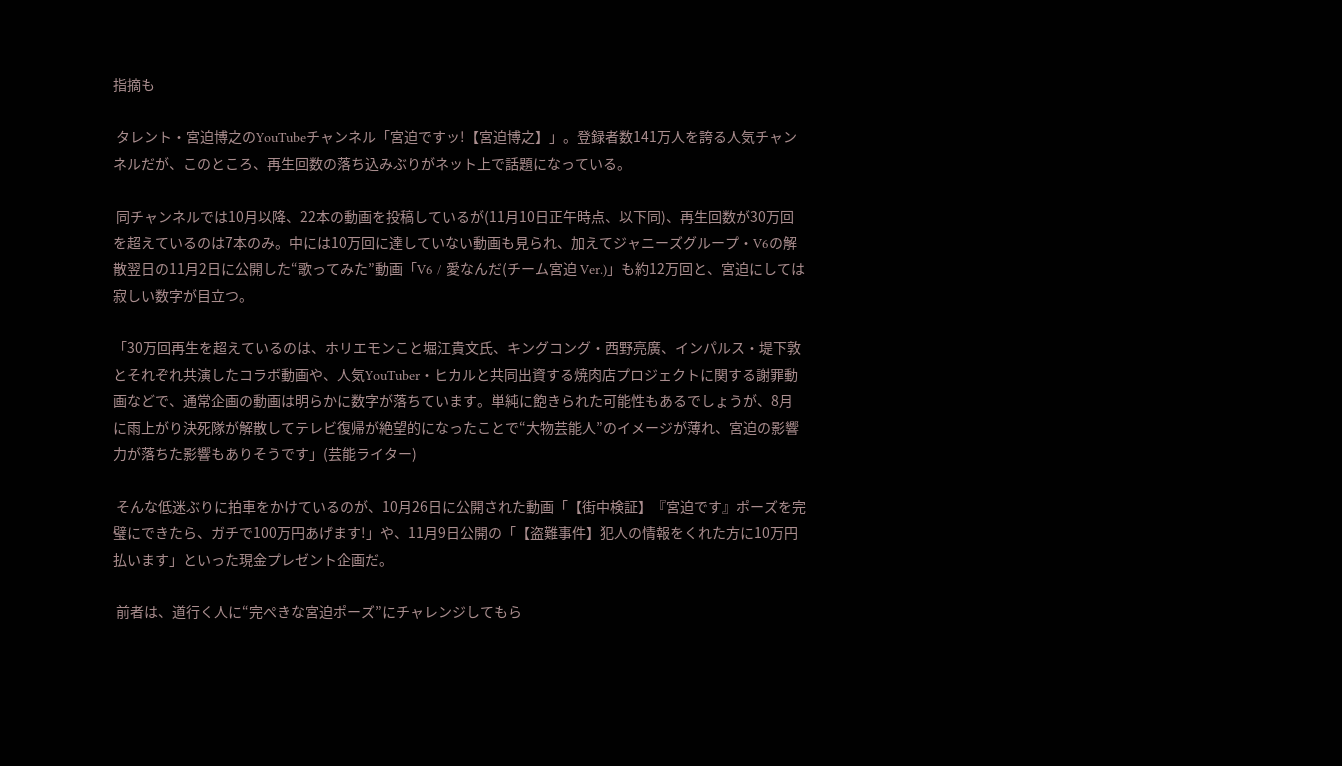指摘も

 タレント・宮迫博之のYouTubeチャンネル「宮迫ですッ!【宮迫博之】」。登録者数141万人を誇る人気チャンネルだが、このところ、再生回数の落ち込みぶりがネット上で話題になっている。

 同チャンネルでは10月以降、22本の動画を投稿しているが(11月10日正午時点、以下同)、再生回数が30万回を超えているのは7本のみ。中には10万回に達していない動画も見られ、加えてジャニーズグループ・V6の解散翌日の11月2日に公開した“歌ってみた”動画「V6 / 愛なんだ(チーム宮迫 Ver.)」も約12万回と、宮迫にしては寂しい数字が目立つ。

「30万回再生を超えているのは、ホリエモンこと堀江貴文氏、キングコング・西野亮廣、インパルス・堤下敦とそれぞれ共演したコラボ動画や、人気YouTuber・ヒカルと共同出資する焼肉店プロジェクトに関する謝罪動画などで、通常企画の動画は明らかに数字が落ちています。単純に飽きられた可能性もあるでしょうが、8月に雨上がり決死隊が解散してテレビ復帰が絶望的になったことで“大物芸能人”のイメージが薄れ、宮迫の影響力が落ちた影響もありそうです」(芸能ライター)

 そんな低迷ぶりに拍車をかけているのが、10月26日に公開された動画「【街中検証】『宮迫です』ポーズを完璧にできたら、ガチで100万円あげます!」や、11月9日公開の「【盗難事件】犯人の情報をくれた方に10万円払います」といった現金プレゼント企画だ。

 前者は、道行く人に“完ぺきな宮迫ポーズ”にチャレンジしてもら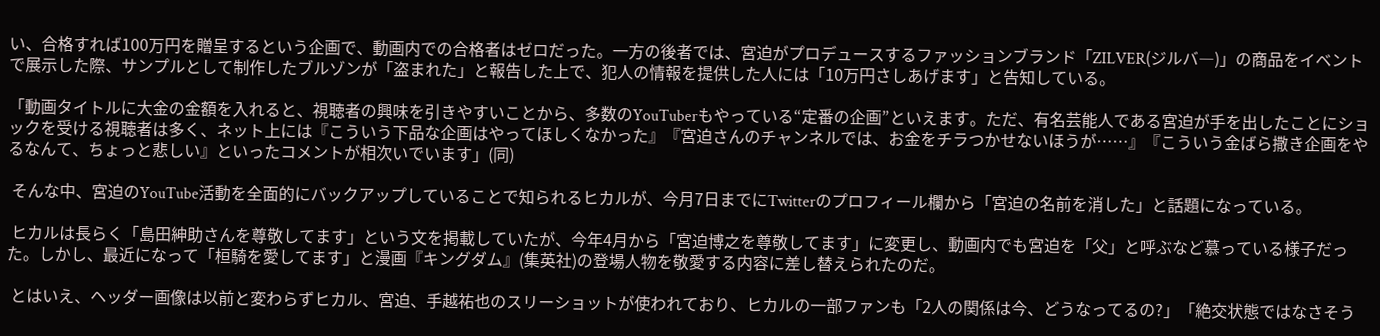い、合格すれば100万円を贈呈するという企画で、動画内での合格者はゼロだった。一方の後者では、宮迫がプロデュースするファッションブランド「ZILVER(ジルバ―)」の商品をイベントで展示した際、サンプルとして制作したブルゾンが「盗まれた」と報告した上で、犯人の情報を提供した人には「10万円さしあげます」と告知している。

「動画タイトルに大金の金額を入れると、視聴者の興味を引きやすいことから、多数のYouTuberもやっている“定番の企画”といえます。ただ、有名芸能人である宮迫が手を出したことにショックを受ける視聴者は多く、ネット上には『こういう下品な企画はやってほしくなかった』『宮迫さんのチャンネルでは、お金をチラつかせないほうが……』『こういう金ばら撒き企画をやるなんて、ちょっと悲しい』といったコメントが相次いでいます」(同)

 そんな中、宮迫のYouTube活動を全面的にバックアップしていることで知られるヒカルが、今月7日までにTwitterのプロフィール欄から「宮迫の名前を消した」と話題になっている。

 ヒカルは長らく「島田紳助さんを尊敬してます」という文を掲載していたが、今年4月から「宮迫博之を尊敬してます」に変更し、動画内でも宮迫を「父」と呼ぶなど慕っている様子だった。しかし、最近になって「桓騎を愛してます」と漫画『キングダム』(集英社)の登場人物を敬愛する内容に差し替えられたのだ。

 とはいえ、ヘッダー画像は以前と変わらずヒカル、宮迫、手越祐也のスリーショットが使われており、ヒカルの一部ファンも「2人の関係は今、どうなってるの?」「絶交状態ではなさそう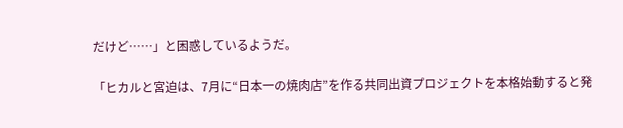だけど……」と困惑しているようだ。

「ヒカルと宮迫は、7月に“日本一の焼肉店”を作る共同出資プロジェクトを本格始動すると発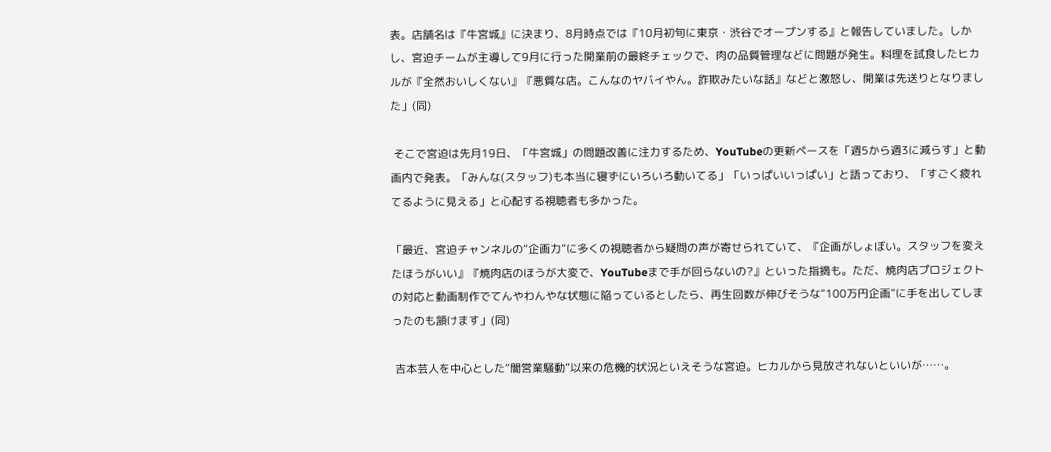表。店舗名は『牛宮城』に決まり、8月時点では『10月初旬に東京・渋谷でオープンする』と報告していました。しかし、宮迫チームが主導して9月に行った開業前の最終チェックで、肉の品質管理などに問題が発生。料理を試食したヒカルが『全然おいしくない』『悪質な店。こんなのヤバイやん。詐欺みたいな話』などと激怒し、開業は先送りとなりました」(同)

 そこで宮迫は先月19日、「牛宮城」の問題改善に注力するため、YouTubeの更新ペースを「週5から週3に減らす」と動画内で発表。「みんな(スタッフ)も本当に寝ずにいろいろ動いてる」「いっぱいいっぱい」と語っており、「すごく疲れてるように見える」と心配する視聴者も多かった。

「最近、宮迫チャンネルの“企画力”に多くの視聴者から疑問の声が寄せられていて、『企画がしょぼい。スタッフを変えたほうがいい』『焼肉店のほうが大変で、YouTubeまで手が回らないの?』といった指摘も。ただ、焼肉店プロジェクトの対応と動画制作でてんやわんやな状態に陥っているとしたら、再生回数が伸びそうな“100万円企画”に手を出してしまったのも頷けます」(同)

 吉本芸人を中心とした“闇営業騒動”以来の危機的状況といえそうな宮迫。ヒカルから見放されないといいが……。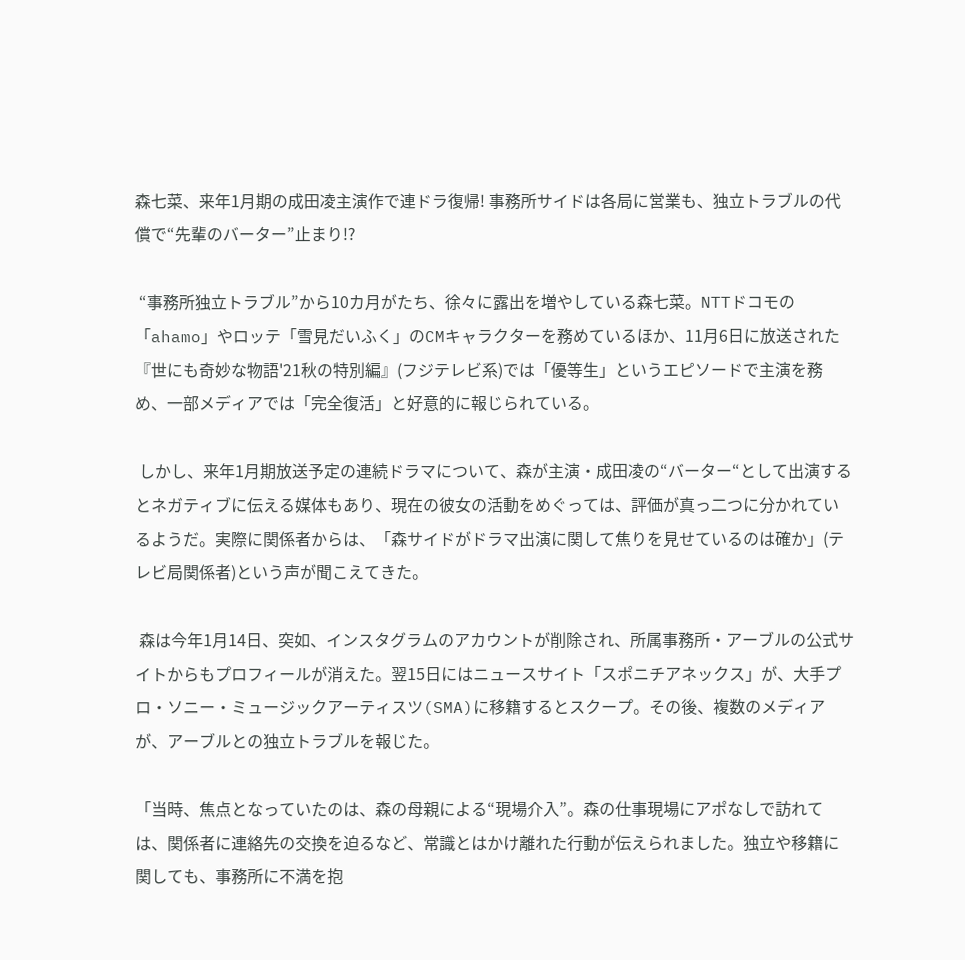森七菜、来年1月期の成田凌主演作で連ドラ復帰! 事務所サイドは各局に営業も、独立トラブルの代償で“先輩のバーター”止まり!?

 “事務所独立トラブル”から10カ月がたち、徐々に露出を増やしている森七菜。NTTドコモの「ahamo」やロッテ「雪見だいふく」のCMキャラクターを務めているほか、11月6日に放送された『世にも奇妙な物語'21秋の特別編』(フジテレビ系)では「優等生」というエピソードで主演を務め、一部メディアでは「完全復活」と好意的に報じられている。

 しかし、来年1月期放送予定の連続ドラマについて、森が主演・成田凌の“バーター“として出演するとネガティブに伝える媒体もあり、現在の彼女の活動をめぐっては、評価が真っ二つに分かれているようだ。実際に関係者からは、「森サイドがドラマ出演に関して焦りを見せているのは確か」(テレビ局関係者)という声が聞こえてきた。

 森は今年1月14日、突如、インスタグラムのアカウントが削除され、所属事務所・アーブルの公式サイトからもプロフィールが消えた。翌15日にはニュースサイト「スポニチアネックス」が、大手プロ・ソニー・ミュージックアーティスツ(SMA)に移籍するとスクープ。その後、複数のメディアが、アーブルとの独立トラブルを報じた。

「当時、焦点となっていたのは、森の母親による“現場介入”。森の仕事現場にアポなしで訪れては、関係者に連絡先の交換を迫るなど、常識とはかけ離れた行動が伝えられました。独立や移籍に関しても、事務所に不満を抱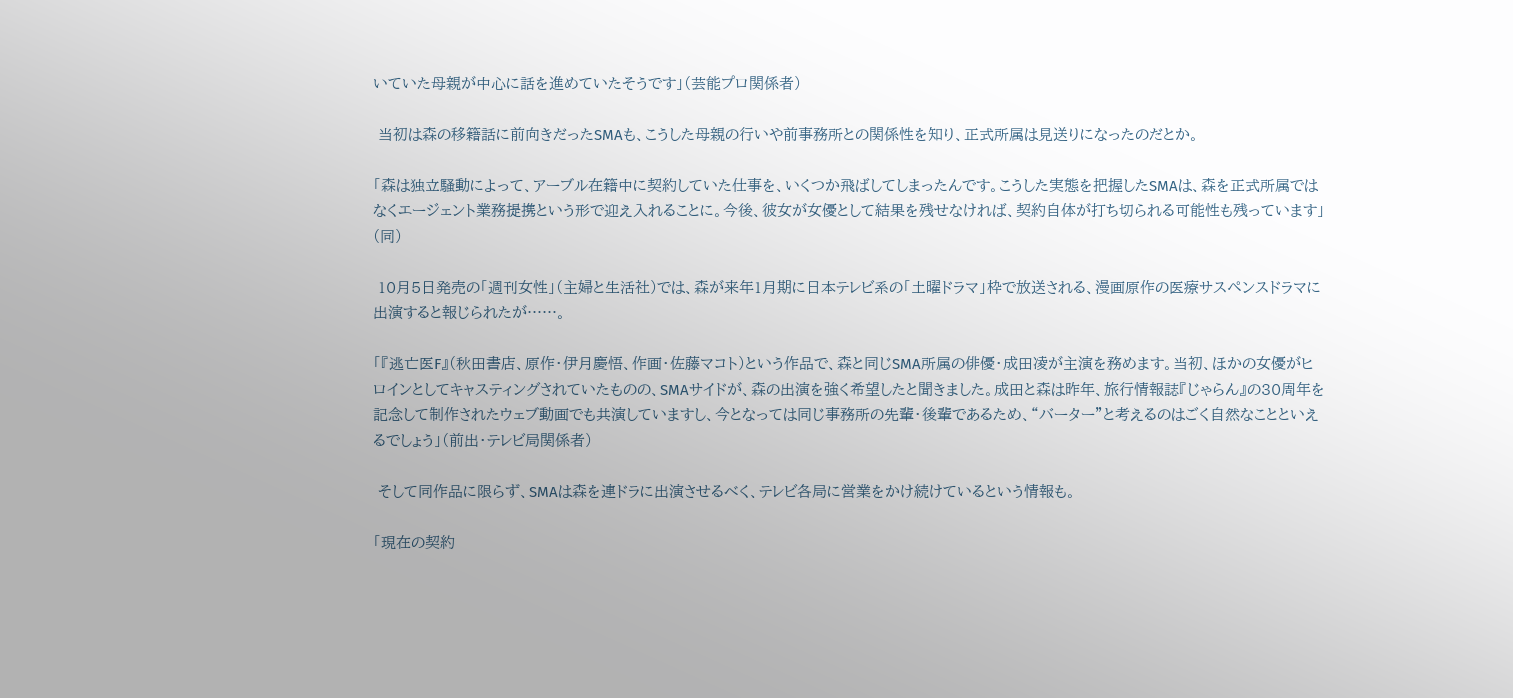いていた母親が中心に話を進めていたそうです」(芸能プロ関係者)

 当初は森の移籍話に前向きだったSMAも、こうした母親の行いや前事務所との関係性を知り、正式所属は見送りになったのだとか。

「森は独立騒動によって、アーブル在籍中に契約していた仕事を、いくつか飛ばしてしまったんです。こうした実態を把握したSMAは、森を正式所属ではなくエージェント業務提携という形で迎え入れることに。今後、彼女が女優として結果を残せなければ、契約自体が打ち切られる可能性も残っています」(同)

 10月5日発売の「週刊女性」(主婦と生活社)では、森が来年1月期に日本テレビ系の「土曜ドラマ」枠で放送される、漫画原作の医療サスペンスドラマに出演すると報じられたが……。

「『逃亡医F』(秋田書店、原作・伊月慶悟、作画・佐藤マコト)という作品で、森と同じSMA所属の俳優・成田凌が主演を務めます。当初、ほかの女優がヒロインとしてキャスティングされていたものの、SMAサイドが、森の出演を強く希望したと聞きました。成田と森は昨年、旅行情報誌『じゃらん』の30周年を記念して制作されたウェブ動画でも共演していますし、今となっては同じ事務所の先輩・後輩であるため、“バーター”と考えるのはごく自然なことといえるでしょう」(前出・テレビ局関係者)

 そして同作品に限らず、SMAは森を連ドラに出演させるべく、テレビ各局に営業をかけ続けているという情報も。

「現在の契約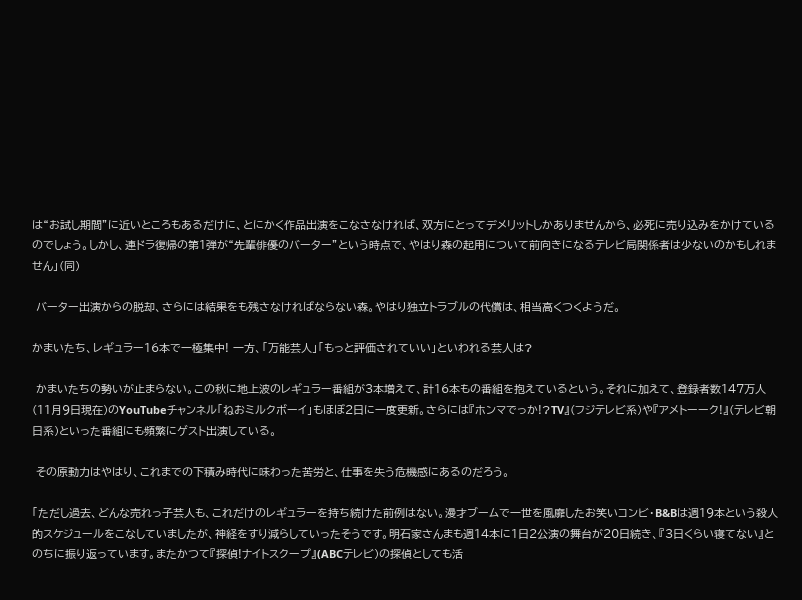は“お試し期間”に近いところもあるだけに、とにかく作品出演をこなさなければ、双方にとってデメリットしかありませんから、必死に売り込みをかけているのでしょう。しかし、連ドラ復帰の第1弾が“先輩俳優のバーター”という時点で、やはり森の起用について前向きになるテレビ局関係者は少ないのかもしれません」(同)

 バーター出演からの脱却、さらには結果をも残さなければならない森。やはり独立トラブルの代償は、相当高くつくようだ。

かまいたち、レギュラー16本で一極集中! 一方、「万能芸人」「もっと評価されていい」といわれる芸人は?

 かまいたちの勢いが止まらない。この秋に地上波のレギュラー番組が3本増えて、計16本もの番組を抱えているという。それに加えて、登録者数147万人(11月9日現在)のYouTubeチャンネル「ねおミルクボーイ」もほぼ2日に一度更新。さらには『ホンマでっか!?TV』(フジテレビ系)や『アメトーーク!』(テレビ朝日系)といった番組にも頻繁にゲスト出演している。

 その原動力はやはり、これまでの下積み時代に味わった苦労と、仕事を失う危機感にあるのだろう。

「ただし過去、どんな売れっ子芸人も、これだけのレギュラーを持ち続けた前例はない。漫才ブームで一世を風靡したお笑いコンビ・B&Bは週19本という殺人的スケジュールをこなしていましたが、神経をすり減らしていったそうです。明石家さんまも週14本に1日2公演の舞台が20日続き、『3日くらい寝てない』とのちに振り返っています。またかつて『探偵!ナイトスクープ』(ABCテレビ)の探偵としても活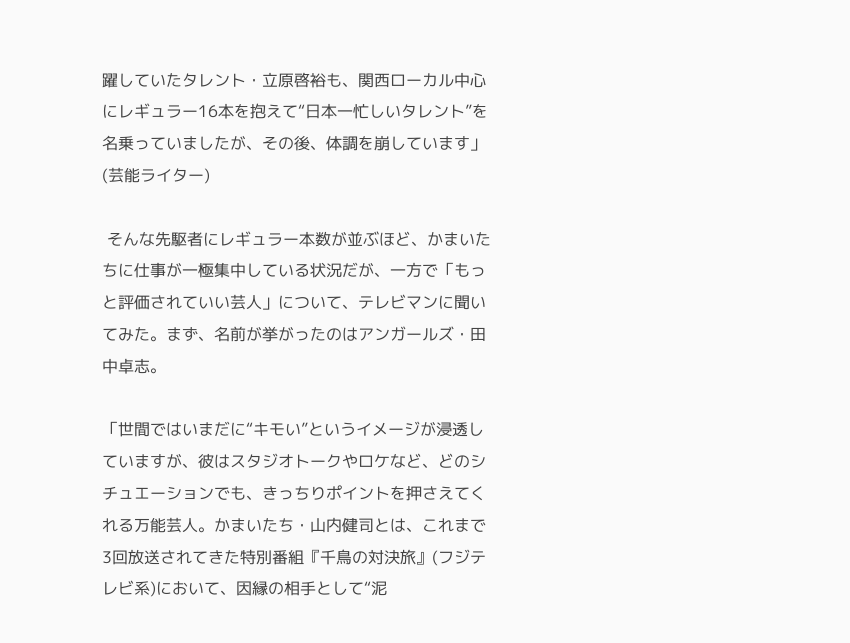躍していたタレント・立原啓裕も、関西ローカル中心にレギュラー16本を抱えて“日本一忙しいタレント”を名乗っていましたが、その後、体調を崩しています」(芸能ライター)

 そんな先駆者にレギュラー本数が並ぶほど、かまいたちに仕事が一極集中している状況だが、一方で「もっと評価されていい芸人」について、テレビマンに聞いてみた。まず、名前が挙がったのはアンガールズ・田中卓志。

「世間ではいまだに“キモい”というイメージが浸透していますが、彼はスタジオトークやロケなど、どのシチュエーションでも、きっちりポイントを押さえてくれる万能芸人。かまいたち・山内健司とは、これまで3回放送されてきた特別番組『千鳥の対決旅』(フジテレビ系)において、因縁の相手として“泥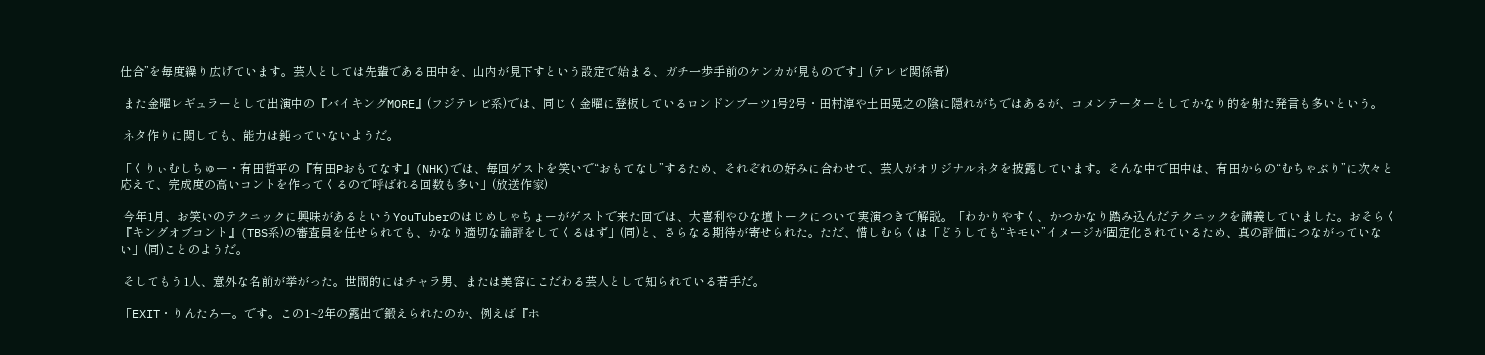仕合”を毎度繰り広げています。芸人としては先輩である田中を、山内が見下すという設定で始まる、ガチ一歩手前のケンカが見ものです」(テレビ関係者)

 また金曜レギュラーとして出演中の『バイキングMORE』(フジテレビ系)では、同じく金曜に登板しているロンドンブーツ1号2号・田村淳や土田晃之の陰に隠れがちではあるが、コメンテーターとしてかなり的を射た発言も多いという。

 ネタ作りに関しても、能力は鈍っていないようだ。

「くりぃむしちゅー・有田哲平の『有田Pおもてなす』(NHK)では、毎回ゲストを笑いで“おもてなし”するため、それぞれの好みに合わせて、芸人がオリジナルネタを披露しています。そんな中で田中は、有田からの“むちゃぶり”に次々と応えて、完成度の高いコントを作ってくるので呼ばれる回数も多い」(放送作家)

 今年1月、お笑いのテクニックに興味があるというYouTuberのはじめしゃちょーがゲストで来た回では、大喜利やひな壇トークについて実演つきで解説。「わかりやすく、かつかなり踏み込んだテクニックを講義していました。おそらく『キングオブコント』(TBS系)の審査員を任せられても、かなり適切な論評をしてくるはず」(同)と、さらなる期待が寄せられた。ただ、惜しむらくは「どうしても“キモい”イメージが固定化されているため、真の評価につながっていない」(同)ことのようだ。

 そしてもう1人、意外な名前が挙がった。世間的にはチャラ男、または美容にこだわる芸人として知られている若手だ。

「EXIT・りんたろー。です。この1~2年の露出で鍛えられたのか、例えば『ホ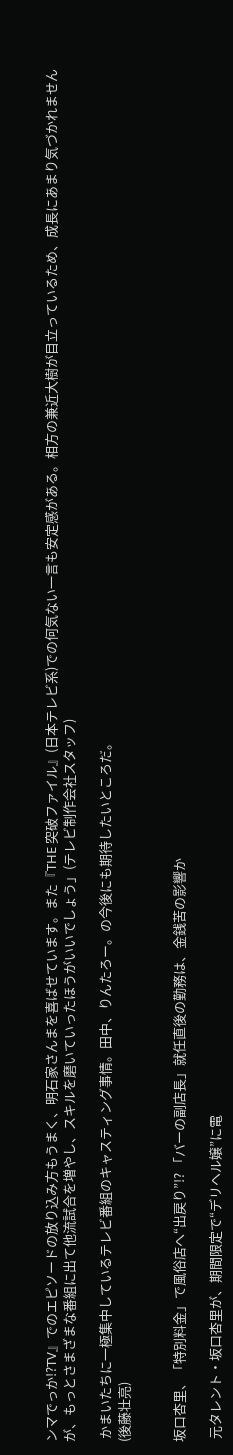ンマでっか!?TV』でのエピソードの放り込み方もうまく、明石家さんまを喜ばせています。また『THE 突破ファイル』(日本テレビ系)での何気ない一言も安定感がある。相方の兼近大樹が目立っているため、成長にあまり気づかれませんが、もっとさまざまな番組に出て他流試合を増やし、スキルを磨いていったほうがいいでしょう」(テレビ制作会社スタッフ)

 かまいたちに一極集中しているテレビ番組のキャスティング事情。田中、りんたろー。の今後にも期待したいところだ。
(後藤壮亮)


坂口杏里、「特別料金」で風俗店へ“出戻り”!? 「バーの副店長」就任直後の勤務は、金銭苦の影響か

 元タレント・坂口杏里が、期間限定で“デリヘル嬢”に電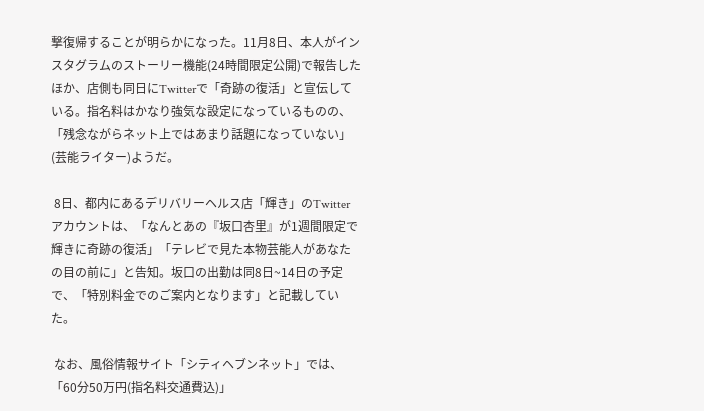撃復帰することが明らかになった。11月8日、本人がインスタグラムのストーリー機能(24時間限定公開)で報告したほか、店側も同日にTwitterで「奇跡の復活」と宣伝している。指名料はかなり強気な設定になっているものの、「残念ながらネット上ではあまり話題になっていない」(芸能ライター)ようだ。

 8日、都内にあるデリバリーヘルス店「輝き」のTwitterアカウントは、「なんとあの『坂口杏里』が1週間限定で輝きに奇跡の復活」「テレビで見た本物芸能人があなたの目の前に」と告知。坂口の出勤は同8日~14日の予定で、「特別料金でのご案内となります」と記載していた。

 なお、風俗情報サイト「シティヘブンネット」では、「60分50万円(指名料交通費込)」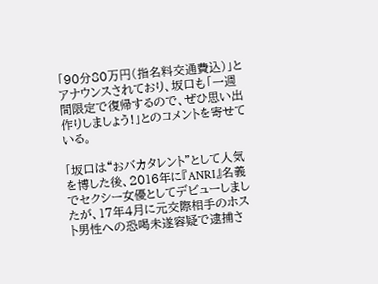「90分80万円(指名料交通費込)」とアナウンスされており、坂口も「一週間限定で復帰するので、ぜひ思い出作りしましょう!」とのコメントを寄せている。

「坂口は“おバカタレント”として人気を博した後、2016年に『ANRI』名義でセクシー女優としてデビューしましたが、17年4月に元交際相手のホスト男性への恐喝未遂容疑で逮捕さ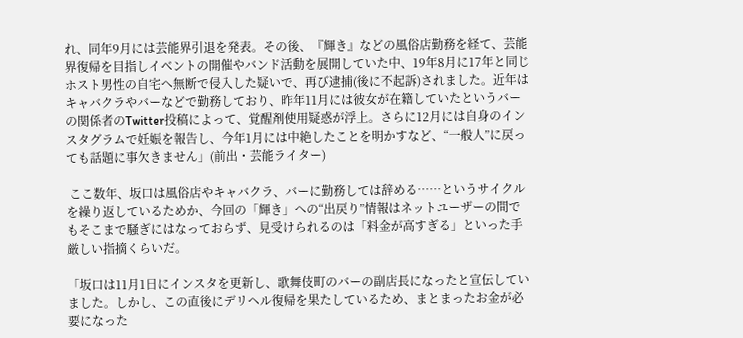れ、同年9月には芸能界引退を発表。その後、『輝き』などの風俗店勤務を経て、芸能界復帰を目指しイベントの開催やバンド活動を展開していた中、19年8月に17年と同じホスト男性の自宅へ無断で侵入した疑いで、再び逮捕(後に不起訴)されました。近年はキャバクラやバーなどで勤務しており、昨年11月には彼女が在籍していたというバーの関係者のTwitter投稿によって、覚醒剤使用疑惑が浮上。さらに12月には自身のインスタグラムで妊娠を報告し、今年1月には中絶したことを明かすなど、“一般人”に戻っても話題に事欠きません」(前出・芸能ライター)

 ここ数年、坂口は風俗店やキャバクラ、バーに勤務しては辞める……というサイクルを繰り返しているためか、今回の「輝き」への“出戻り”情報はネットユーザーの間でもそこまで騒ぎにはなっておらず、見受けられるのは「料金が高すぎる」といった手厳しい指摘くらいだ。

「坂口は11月1日にインスタを更新し、歌舞伎町のバーの副店長になったと宣伝していました。しかし、この直後にデリヘル復帰を果たしているため、まとまったお金が必要になった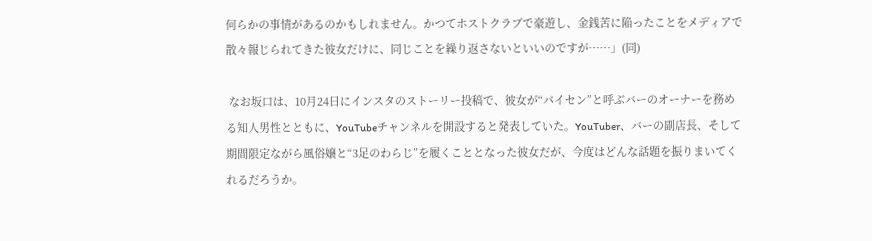何らかの事情があるのかもしれません。かつてホストクラブで豪遊し、金銭苦に陥ったことをメディアで散々報じられてきた彼女だけに、同じことを繰り返さないといいのですが……」(同)

 なお坂口は、10月24日にインスタのストーリー投稿で、彼女が“パイセン”と呼ぶバーのオーナーを務める知人男性とともに、YouTubeチャンネルを開設すると発表していた。YouTuber、バーの副店長、そして期間限定ながら風俗嬢と“3足のわらじ”を履くこととなった彼女だが、今度はどんな話題を振りまいてくれるだろうか。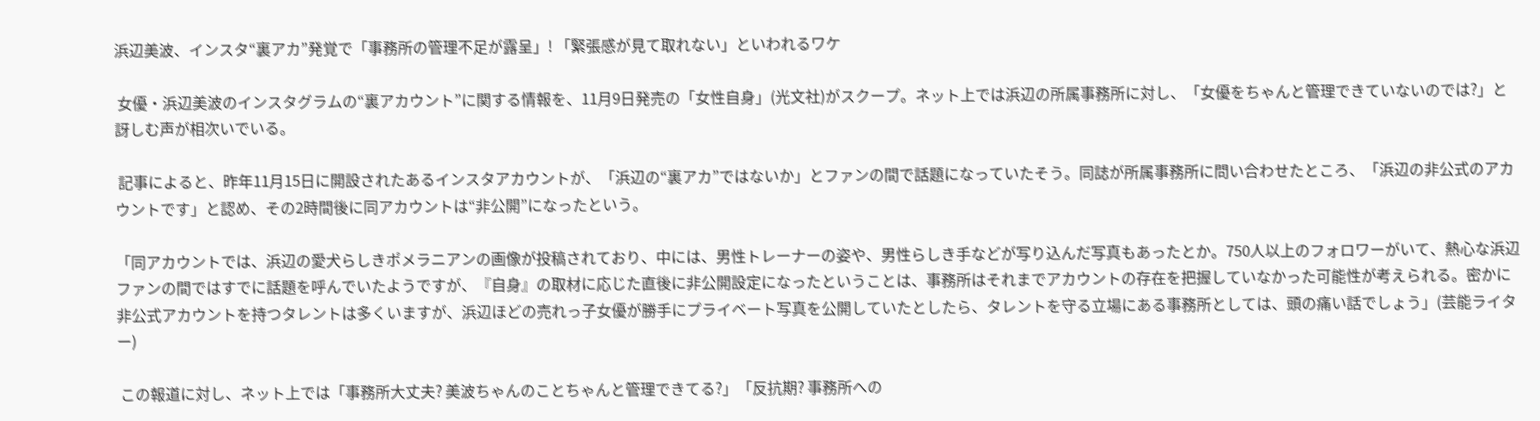浜辺美波、インスタ“裏アカ”発覚で「事務所の管理不足が露呈」! 「緊張感が見て取れない」といわれるワケ

 女優・浜辺美波のインスタグラムの“裏アカウント”に関する情報を、11月9日発売の「女性自身」(光文社)がスクープ。ネット上では浜辺の所属事務所に対し、「女優をちゃんと管理できていないのでは?」と訝しむ声が相次いでいる。

 記事によると、昨年11月15日に開設されたあるインスタアカウントが、「浜辺の“裏アカ”ではないか」とファンの間で話題になっていたそう。同誌が所属事務所に問い合わせたところ、「浜辺の非公式のアカウントです」と認め、その2時間後に同アカウントは“非公開”になったという。

「同アカウントでは、浜辺の愛犬らしきポメラニアンの画像が投稿されており、中には、男性トレーナーの姿や、男性らしき手などが写り込んだ写真もあったとか。750人以上のフォロワーがいて、熱心な浜辺ファンの間ではすでに話題を呼んでいたようですが、『自身』の取材に応じた直後に非公開設定になったということは、事務所はそれまでアカウントの存在を把握していなかった可能性が考えられる。密かに非公式アカウントを持つタレントは多くいますが、浜辺ほどの売れっ子女優が勝手にプライベート写真を公開していたとしたら、タレントを守る立場にある事務所としては、頭の痛い話でしょう」(芸能ライター)

 この報道に対し、ネット上では「事務所大丈夫? 美波ちゃんのことちゃんと管理できてる?」「反抗期? 事務所への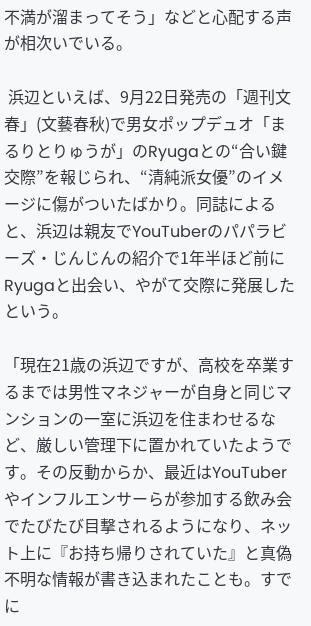不満が溜まってそう」などと心配する声が相次いでいる。

 浜辺といえば、9月22日発売の「週刊文春」(文藝春秋)で男女ポップデュオ「まるりとりゅうが」のRyugaとの“合い鍵交際”を報じられ、“清純派女優”のイメージに傷がついたばかり。同誌によると、浜辺は親友でYouTuberのパパラビーズ・じんじんの紹介で1年半ほど前にRyugaと出会い、やがて交際に発展したという。

「現在21歳の浜辺ですが、高校を卒業するまでは男性マネジャーが自身と同じマンションの一室に浜辺を住まわせるなど、厳しい管理下に置かれていたようです。その反動からか、最近はYouTuberやインフルエンサーらが参加する飲み会でたびたび目撃されるようになり、ネット上に『お持ち帰りされていた』と真偽不明な情報が書き込まれたことも。すでに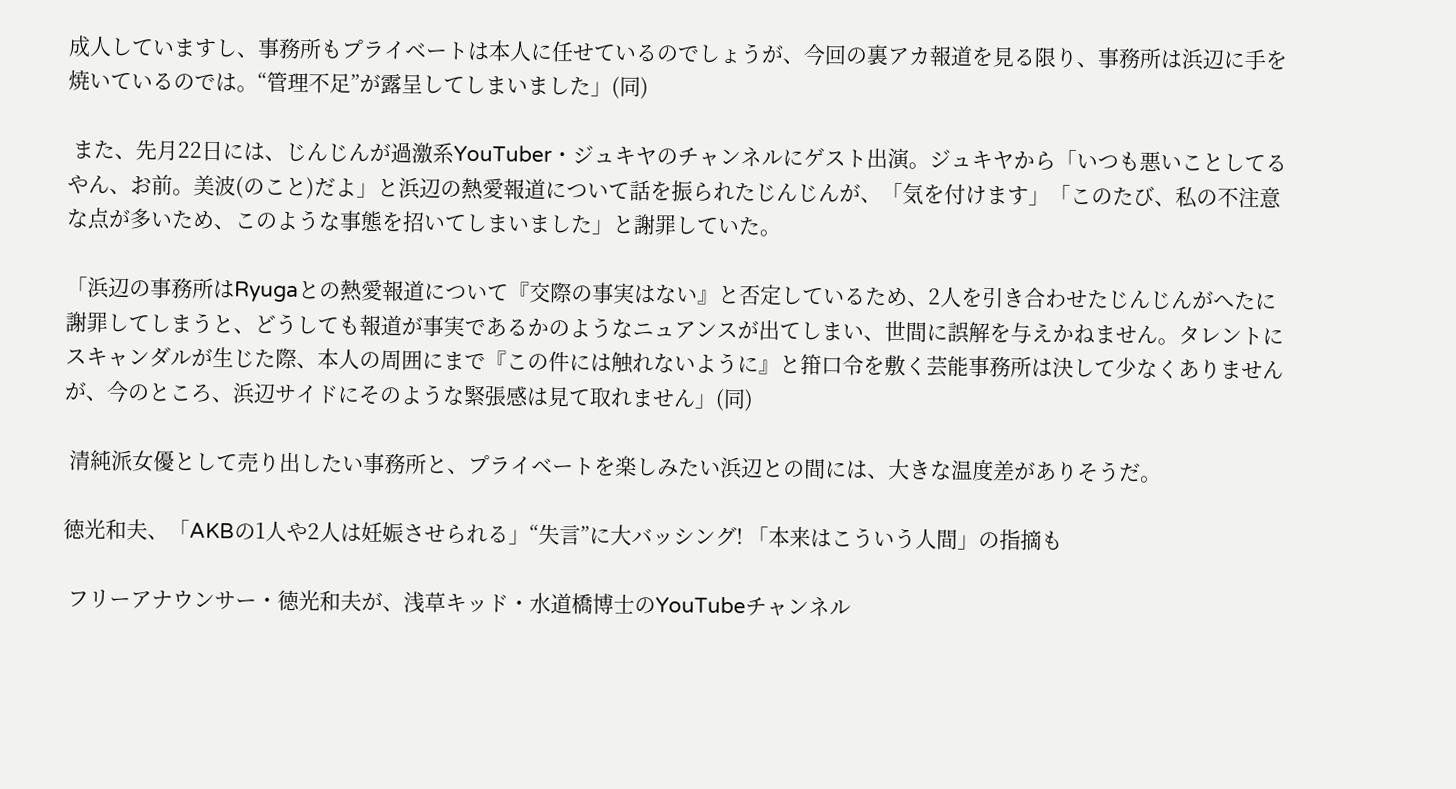成人していますし、事務所もプライベートは本人に任せているのでしょうが、今回の裏アカ報道を見る限り、事務所は浜辺に手を焼いているのでは。“管理不足”が露呈してしまいました」(同)

 また、先月22日には、じんじんが過激系YouTuber・ジュキヤのチャンネルにゲスト出演。ジュキヤから「いつも悪いことしてるやん、お前。美波(のこと)だよ」と浜辺の熱愛報道について話を振られたじんじんが、「気を付けます」「このたび、私の不注意な点が多いため、このような事態を招いてしまいました」と謝罪していた。

「浜辺の事務所はRyugaとの熱愛報道について『交際の事実はない』と否定しているため、2人を引き合わせたじんじんがへたに謝罪してしまうと、どうしても報道が事実であるかのようなニュアンスが出てしまい、世間に誤解を与えかねません。タレントにスキャンダルが生じた際、本人の周囲にまで『この件には触れないように』と箝口令を敷く芸能事務所は決して少なくありませんが、今のところ、浜辺サイドにそのような緊張感は見て取れません」(同)

 清純派女優として売り出したい事務所と、プライベートを楽しみたい浜辺との間には、大きな温度差がありそうだ。

徳光和夫、「AKBの1人や2人は妊娠させられる」“失言”に大バッシング! 「本来はこういう人間」の指摘も

 フリーアナウンサー・徳光和夫が、浅草キッド・水道橋博士のYouTubeチャンネル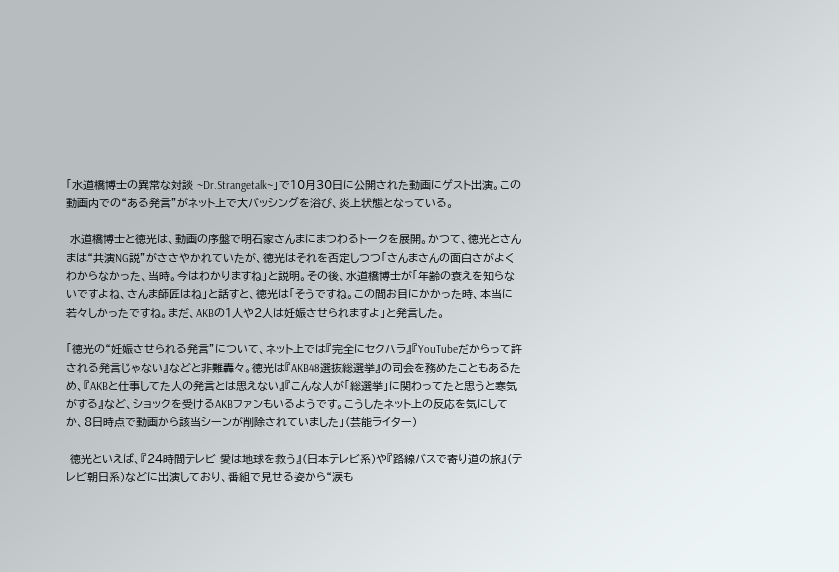「水道橋博士の異常な対談 ~Dr.Strangetalk~」で10月30日に公開された動画にゲスト出演。この動画内での“ある発言”がネット上で大バッシングを浴び、炎上状態となっている。

 水道橋博士と徳光は、動画の序盤で明石家さんまにまつわるトークを展開。かつて、徳光とさんまは“共演NG説”がささやかれていたが、徳光はそれを否定しつつ「さんまさんの面白さがよくわからなかった、当時。今はわかりますね」と説明。その後、水道橋博士が「年齢の衰えを知らないですよね、さんま師匠はね」と話すと、徳光は「そうですね。この間お目にかかった時、本当に若々しかったですね。まだ、AKBの1人や2人は妊娠させられますよ」と発言した。

「徳光の“妊娠させられる発言”について、ネット上では『完全にセクハラ』『YouTubeだからって許される発言じゃない』などと非難轟々。徳光は『AKB48選抜総選挙』の司会を務めたこともあるため、『AKBと仕事してた人の発言とは思えない』『こんな人が「総選挙」に関わってたと思うと寒気がする』など、ショックを受けるAKBファンもいるようです。こうしたネット上の反応を気にしてか、8日時点で動画から該当シーンが削除されていました」(芸能ライター)

 徳光といえば、『24時間テレビ 愛は地球を救う』(日本テレビ系)や『路線バスで寄り道の旅』(テレビ朝日系)などに出演しており、番組で見せる姿から“涙も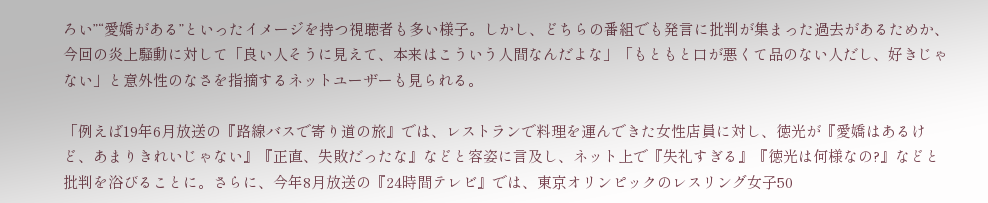ろい”“愛嬌がある”といったイメージを持つ視聴者も多い様子。しかし、どちらの番組でも発言に批判が集まった過去があるためか、今回の炎上騒動に対して「良い人そうに見えて、本来はこういう人間なんだよな」「もともと口が悪くて品のない人だし、好きじゃない」と意外性のなさを指摘するネットユーザーも見られる。

「例えば19年6月放送の『路線バスで寄り道の旅』では、レストランで料理を運んできた女性店員に対し、徳光が『愛嬌はあるけど、あまりきれいじゃない』『正直、失敗だったな』などと容姿に言及し、ネット上で『失礼すぎる』『徳光は何様なの?』などと批判を浴びることに。さらに、今年8月放送の『24時間テレビ』では、東京オリンピックのレスリング女子50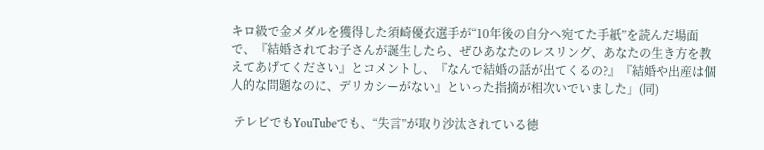キロ級で金メダルを獲得した須崎優衣選手が“10年後の自分へ宛てた手紙”を読んだ場面で、『結婚されてお子さんが誕生したら、ぜひあなたのレスリング、あなたの生き方を教えてあげてください』とコメントし、『なんで結婚の話が出てくるの?』『結婚や出産は個人的な問題なのに、デリカシーがない』といった指摘が相次いでいました」(同)

 テレビでもYouTubeでも、“失言”が取り沙汰されている徳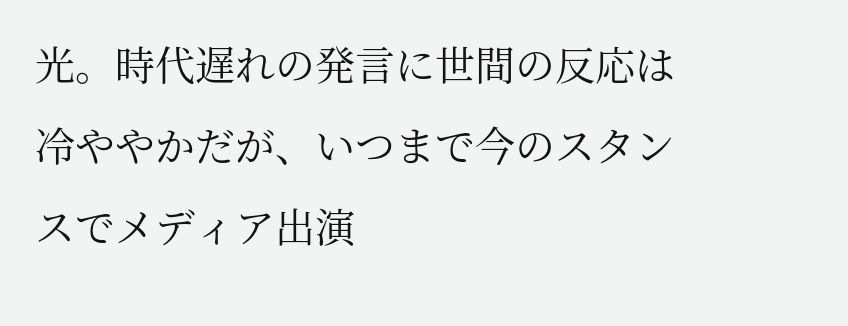光。時代遅れの発言に世間の反応は冷ややかだが、いつまで今のスタンスでメディア出演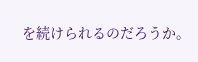を続けられるのだろうか。